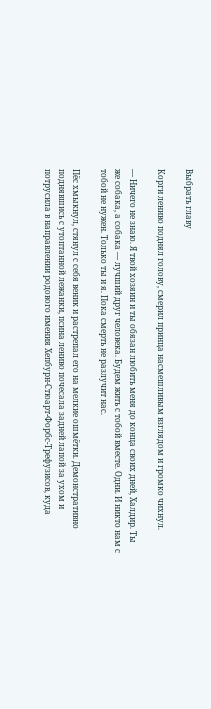Выбрать главу

Корги лениво поднял голову, смерил принца насмешливым взглядом и громко чихнул.

— Ничего не знаю. Я твой хозяин и ты обязан любить меня до конца своих дней, Халдир. Ты же собака, а собака — лучший друг человека. Будем жить с тобой вместе. Одни. И никто нам с тобой не нужен. Только ты и я. Пока смерть не разлучит нас.

Пёс хмыкнул, стянул с себя веник и растрепал его на мелкие ошмётки. Демонстративно поднявшись с утоптанной лежанки, псина лениво почесала задней лапой за ухом и потрусила в направлении родового имения Хепбурн-Стюарт-Форбс-Трефузисов, куда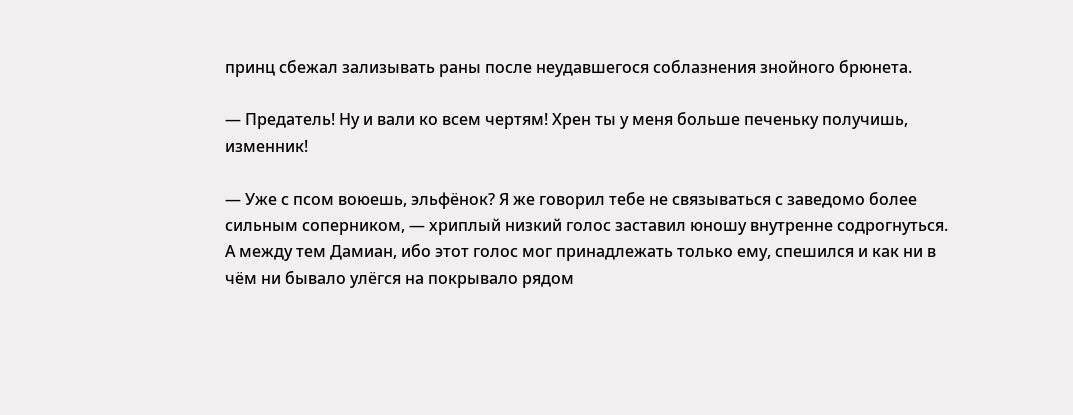принц сбежал зализывать раны после неудавшегося соблазнения знойного брюнета.

— Предатель! Ну и вали ко всем чертям! Хрен ты у меня больше печеньку получишь, изменник!

— Уже с псом воюешь, эльфёнок? Я же говорил тебе не связываться с заведомо более сильным соперником, — хриплый низкий голос заставил юношу внутренне содрогнуться. А между тем Дамиан, ибо этот голос мог принадлежать только ему, спешился и как ни в чём ни бывало улёгся на покрывало рядом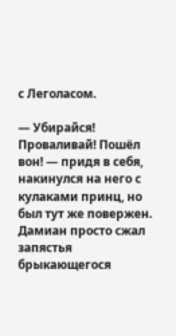с Леголасом.

— Убирайся! Проваливай! Пошёл вон! — придя в себя, накинулся на него с кулаками принц, но был тут же повержен. Дамиан просто сжал запястья брыкающегося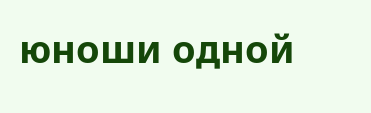юноши одной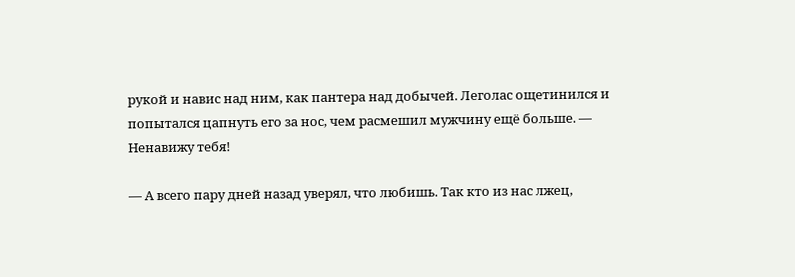рукой и навис над ним, как пантера над добычей. Леголас ощетинился и попытался цапнуть его за нос, чем расмешил мужчину ещё больше. — Ненавижу тебя!

— А всего пару дней назад уверял, что любишь. Так кто из нас лжец,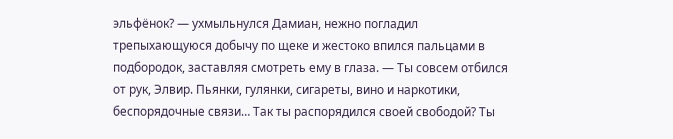эльфёнок? — ухмыльнулся Дамиан, нежно погладил трепыхающуюся добычу по щеке и жестоко впился пальцами в подбородок, заставляя смотреть ему в глаза. — Ты совсем отбился от рук, Элвир. Пьянки, гулянки, сигареты, вино и наркотики, беспорядочные связи… Так ты распорядился своей свободой? Ты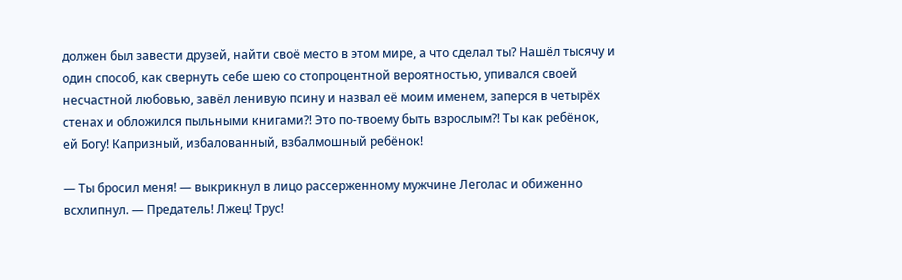должен был завести друзей, найти своё место в этом мире, а что сделал ты? Нашёл тысячу и один способ, как свернуть себе шею со стопроцентной вероятностью, упивался своей несчастной любовью, завёл ленивую псину и назвал её моим именем, заперся в четырёх стенах и обложился пыльными книгами?! Это по-твоему быть взрослым?! Ты как ребёнок, ей Богу! Капризный, избалованный, взбалмошный ребёнок!

— Ты бросил меня! — выкрикнул в лицо рассерженному мужчине Леголас и обиженно всхлипнул. — Предатель! Лжец! Трус!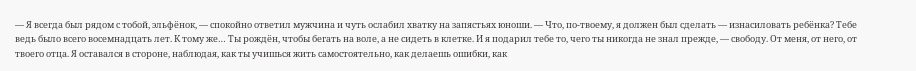— Я всегда был рядом с тобой, эльфёнок, — спокойно ответил мужчина и чуть ослабил хватку на запястьях юноши. — Что, по-твоему, я должен был сделать — изнасиловать ребёнка? Тебе ведь было всего восемнадцать лет. К тому же… Ты рождён, чтобы бегать на воле, а не сидеть в клетке. И я подарил тебе то, чего ты никогда не знал прежде, — свободу. От меня, от него, от твоего отца. Я оставался в стороне, наблюдая, как ты учишься жить самостоятельно, как делаешь ошибки, как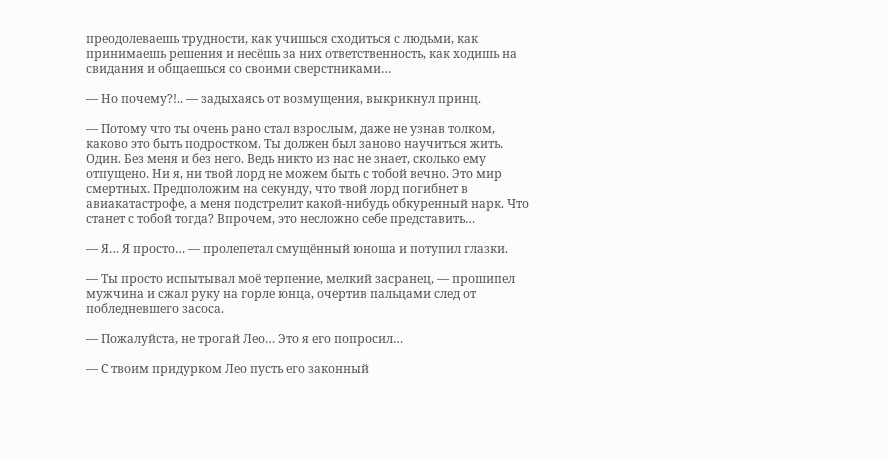преодолеваешь трудности, как учишься сходиться с людьми, как принимаешь решения и несёшь за них ответственность, как ходишь на свидания и общаешься со своими сверстниками…

— Но почему?!.. — задыхаясь от возмущения, выкрикнул принц.

— Потому что ты очень рано стал взрослым, даже не узнав толком, каково это быть подростком. Ты должен был заново научиться жить. Один. Без меня и без него. Ведь никто из нас не знает, сколько ему отпущено. Ни я, ни твой лорд не можем быть с тобой вечно. Это мир смертных. Предположим на секунду, что твой лорд погибнет в авиакатастрофе, а меня подстрелит какой-нибудь обкуренный нарк. Что станет с тобой тогда? Впрочем, это несложно себе представить…

— Я… Я просто… — пролепетал смущённый юноша и потупил глазки.

— Ты просто испытывал моё терпение, мелкий засранец, — прошипел мужчина и сжал руку на горле юнца, очертив пальцами след от побледневшего засоса.

— Пожалуйста, не трогай Лео… Это я его попросил…

— С твоим придурком Лео пусть его законный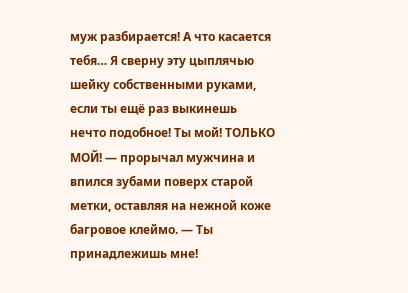муж разбирается! А что касается тебя… Я сверну эту цыплячью шейку собственными руками, если ты ещё раз выкинешь нечто подобное! Ты мой! ТОЛЬКО МОЙ! — прорычал мужчина и впился зубами поверх старой метки, оставляя на нежной коже багровое клеймо. — Ты принадлежишь мне!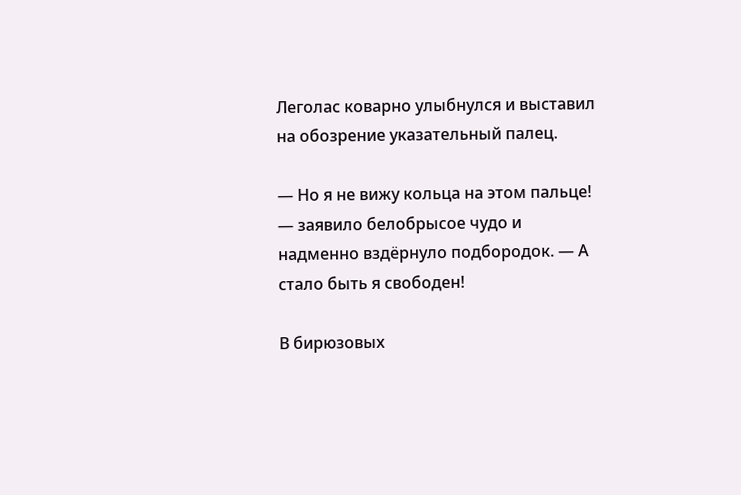Леголас коварно улыбнулся и выставил на обозрение указательный палец.

— Но я не вижу кольца на этом пальце! — заявило белобрысое чудо и надменно вздёрнуло подбородок. — А стало быть я свободен!

В бирюзовых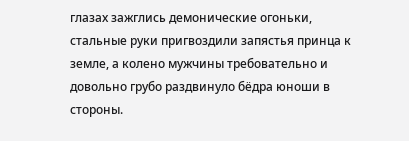глазах зажглись демонические огоньки, стальные руки пригвоздили запястья принца к земле, а колено мужчины требовательно и довольно грубо раздвинуло бёдра юноши в стороны.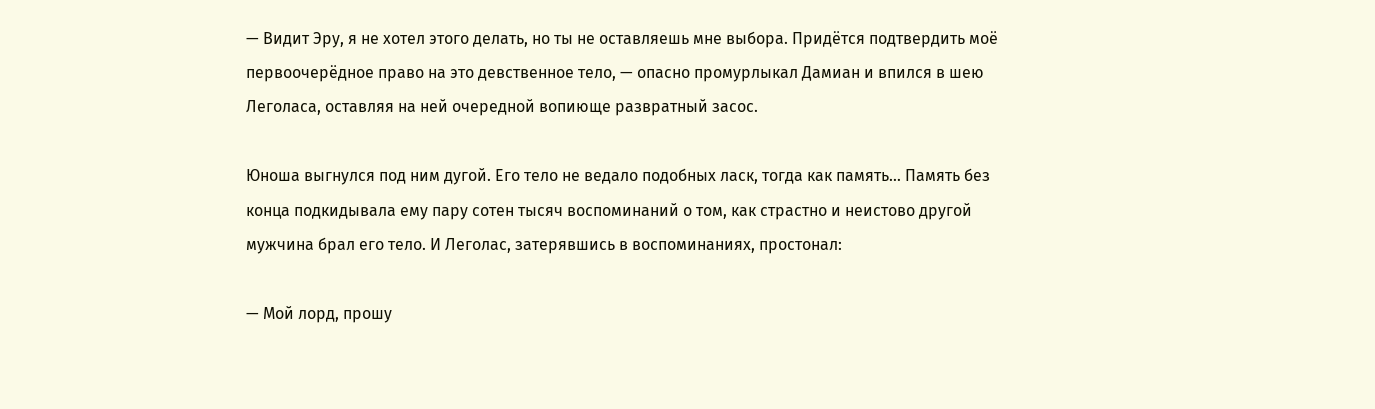— Видит Эру, я не хотел этого делать, но ты не оставляешь мне выбора. Придётся подтвердить моё первоочерёдное право на это девственное тело, — опасно промурлыкал Дамиан и впился в шею Леголаса, оставляя на ней очередной вопиюще развратный засос.

Юноша выгнулся под ним дугой. Его тело не ведало подобных ласк, тогда как память… Память без конца подкидывала ему пару сотен тысяч воспоминаний о том, как страстно и неистово другой мужчина брал его тело. И Леголас, затерявшись в воспоминаниях, простонал:

— Мой лорд, прошу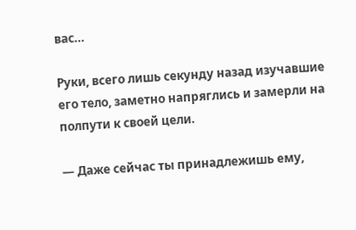вас…

Руки, всего лишь секунду назад изучавшие его тело, заметно напряглись и замерли на полпути к своей цели.

— Даже сейчас ты принадлежишь ему,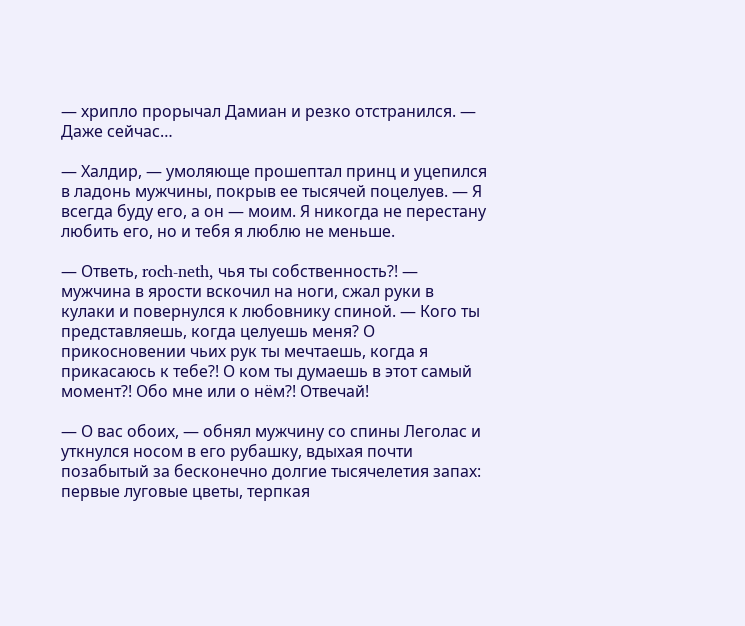— хрипло прорычал Дамиан и резко отстранился. — Даже сейчас…

— Халдир, — умоляюще прошептал принц и уцепился в ладонь мужчины, покрыв ее тысячей поцелуев. — Я всегда буду его, а он — моим. Я никогда не перестану любить его, но и тебя я люблю не меньше.

— Ответь, roch-neth, чья ты собственность?! — мужчина в ярости вскочил на ноги, сжал руки в кулаки и повернулся к любовнику спиной. — Кого ты представляешь, когда целуешь меня? О прикосновении чьих рук ты мечтаешь, когда я прикасаюсь к тебе?! О ком ты думаешь в этот самый момент?! Обо мне или о нём?! Отвечай!

— О вас обоих, — обнял мужчину со спины Леголас и уткнулся носом в его рубашку, вдыхая почти позабытый за бесконечно долгие тысячелетия запах: первые луговые цветы, терпкая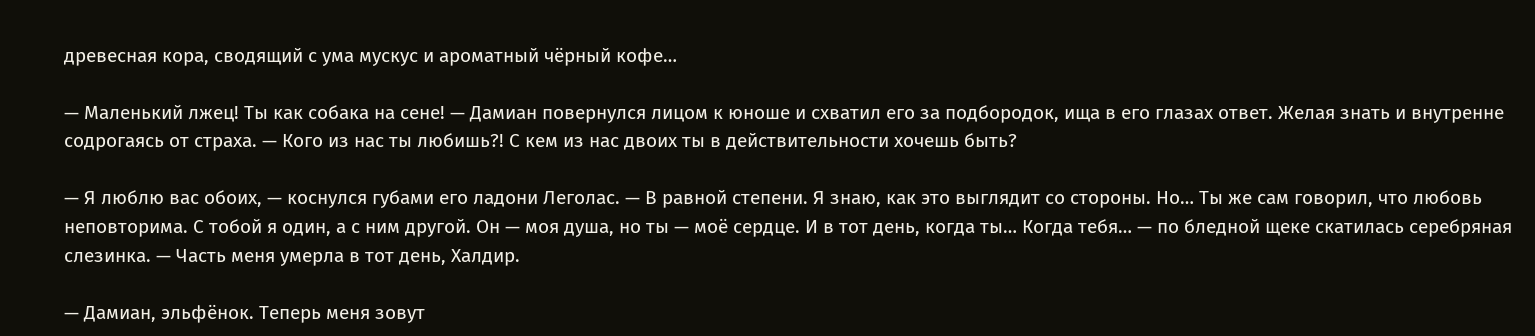древесная кора, сводящий с ума мускус и ароматный чёрный кофе…

— Маленький лжец! Ты как собака на сене! — Дамиан повернулся лицом к юноше и схватил его за подбородок, ища в его глазах ответ. Желая знать и внутренне содрогаясь от страха. — Кого из нас ты любишь?! С кем из нас двоих ты в действительности хочешь быть?

— Я люблю вас обоих, — коснулся губами его ладони Леголас. — В равной степени. Я знаю, как это выглядит со стороны. Но… Ты же сам говорил, что любовь неповторима. С тобой я один, а с ним другой. Он — моя душа, но ты — моё сердце. И в тот день, когда ты… Когда тебя… — по бледной щеке скатилась серебряная слезинка. — Часть меня умерла в тот день, Халдир.

— Дамиан, эльфёнок. Теперь меня зовут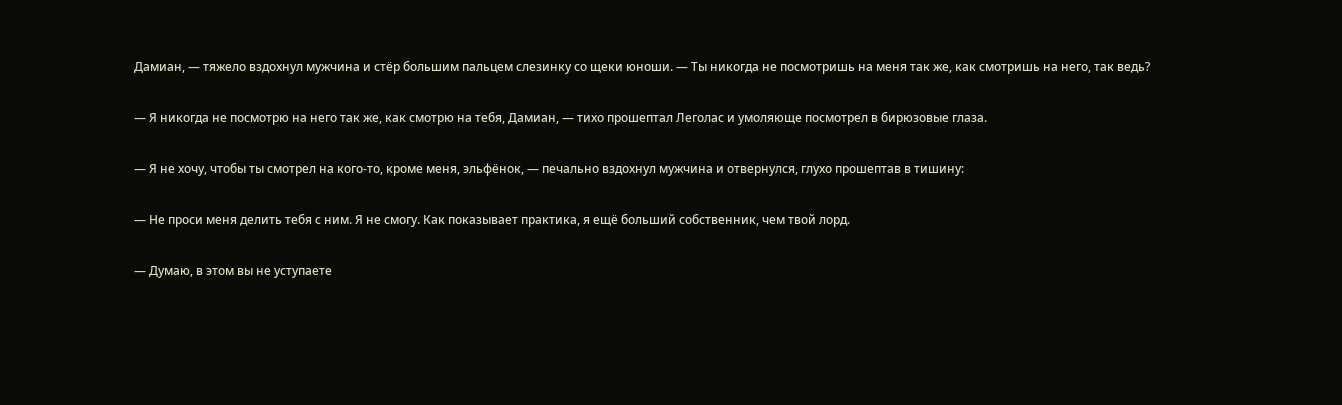Дамиан, — тяжело вздохнул мужчина и стёр большим пальцем слезинку со щеки юноши. — Ты никогда не посмотришь на меня так же, как смотришь на него, так ведь?

— Я никогда не посмотрю на него так же, как смотрю на тебя, Дамиан, — тихо прошептал Леголас и умоляюще посмотрел в бирюзовые глаза.

— Я не хочу, чтобы ты смотрел на кого-то, кроме меня, эльфёнок, — печально вздохнул мужчина и отвернулся, глухо прошептав в тишину:

— Не проси меня делить тебя с ним. Я не смогу. Как показывает практика, я ещё больший собственник, чем твой лорд.

— Думаю, в этом вы не уступаете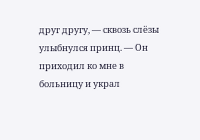друг другу, — сквозь слёзы улыбнулся принц. — Он приходил ко мне в больницу и украл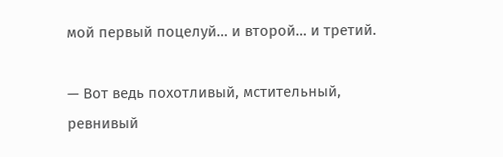мой первый поцелуй… и второй… и третий.

— Вот ведь похотливый, мстительный, ревнивый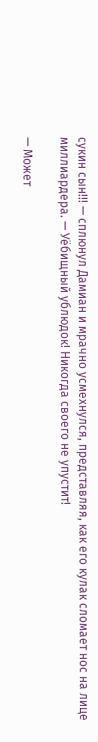сукин сын!!! — сплюнул Дамиан и мрачно усмехнулся, представляя, как его кулак сломает нос на лице миллиардера. — Уёбищный ублюдок! Никогда своего не упустит!

— Может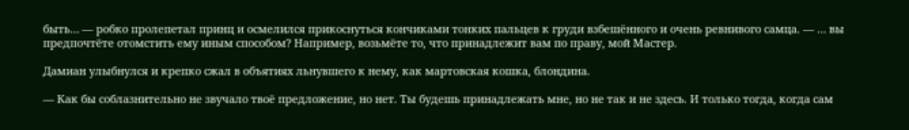быть… — робко пролепетал принц и осмелился прикоснуться кончиками тонких пальцев к груди взбешённого и очень ревнивого самца. — … вы предпочтёте отомстить ему иным способом? Например, возьмёте то, что принадлежит вам по праву, мой Мастер.

Дамиан улыбнулся и крепко сжал в объятиях льнувшего к нему, как мартовская кошка, блондина.

— Как бы соблазнительно не звучало твоё предложение, но нет. Ты будешь принадлежать мне, но не так и не здесь. И только тогда, когда сам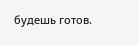будешь готов.